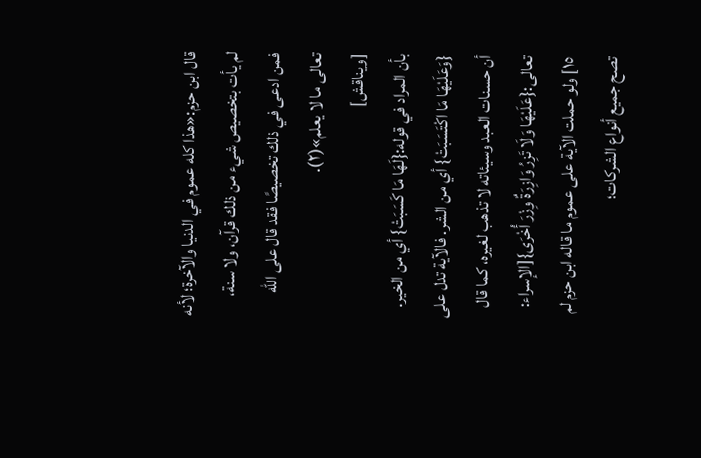قال ابن حزم:«هذا كله عموم في الدنيا والآخرة؛ لأنه لم يأت بتخصيص شيء من ذلك قرآن، ولا سنة، فمن ادعى في ذلك تخصيصًا فقد قال على الله تعالى ما لا يعلم»(٢).
[ويناقش]
بأن المراد في قوله:{لَهَا مَا كَسَبَتْ} أي من الخير. {وَعَلَيْهَا مَا اكْتَسَبَتْ} أي من الشر. فالآية تدل على أن حسنات العبد وسيئاته لا تذهب لغيره، كما قال تعالى:{عَلَيْهَا وَلَا تَزِرُ وَازِرَةٌ وِزْرَ أُخْرَى}[الإسراء: ١٥] ولو حملت الآية على عموم ما قاله ابن حزم لم تصح جميع أنواع الشركات؛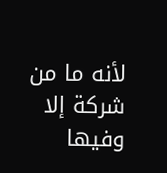لأنه ما من شركة إلا وفيها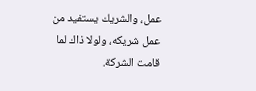عمل، والشريك يستفيد من عمل شريكه، ولولا ذاك لما قامت الشركة.